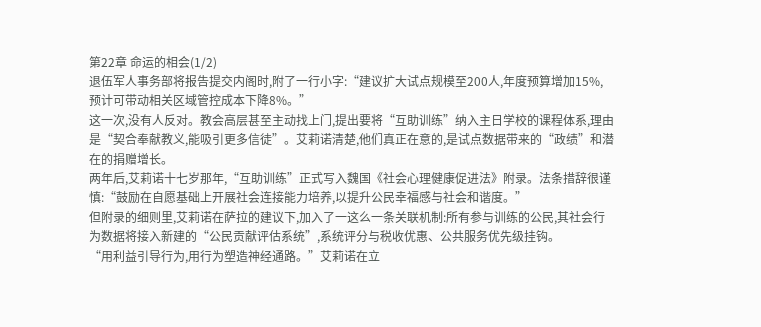第22章 命运的相会(1/2)
退伍军人事务部将报告提交内阁时,附了一行小字:“建议扩大试点规模至200人,年度预算增加15%,预计可带动相关区域管控成本下降8%。”
这一次,没有人反对。教会高层甚至主动找上门,提出要将“互助训练”纳入主日学校的课程体系,理由是“契合奉献教义,能吸引更多信徒”。艾莉诺清楚,他们真正在意的,是试点数据带来的“政绩”和潜在的捐赠增长。
两年后,艾莉诺十七岁那年,“互助训练”正式写入魏国《社会心理健康促进法》附录。法条措辞很谨慎:“鼓励在自愿基础上开展社会连接能力培养,以提升公民幸福感与社会和谐度。”
但附录的细则里,艾莉诺在萨拉的建议下,加入了一这么一条关联机制:所有参与训练的公民,其社会行为数据将接入新建的“公民贡献评估系统”,系统评分与税收优惠、公共服务优先级挂钩。
“用利益引导行为,用行为塑造神经通路。”艾莉诺在立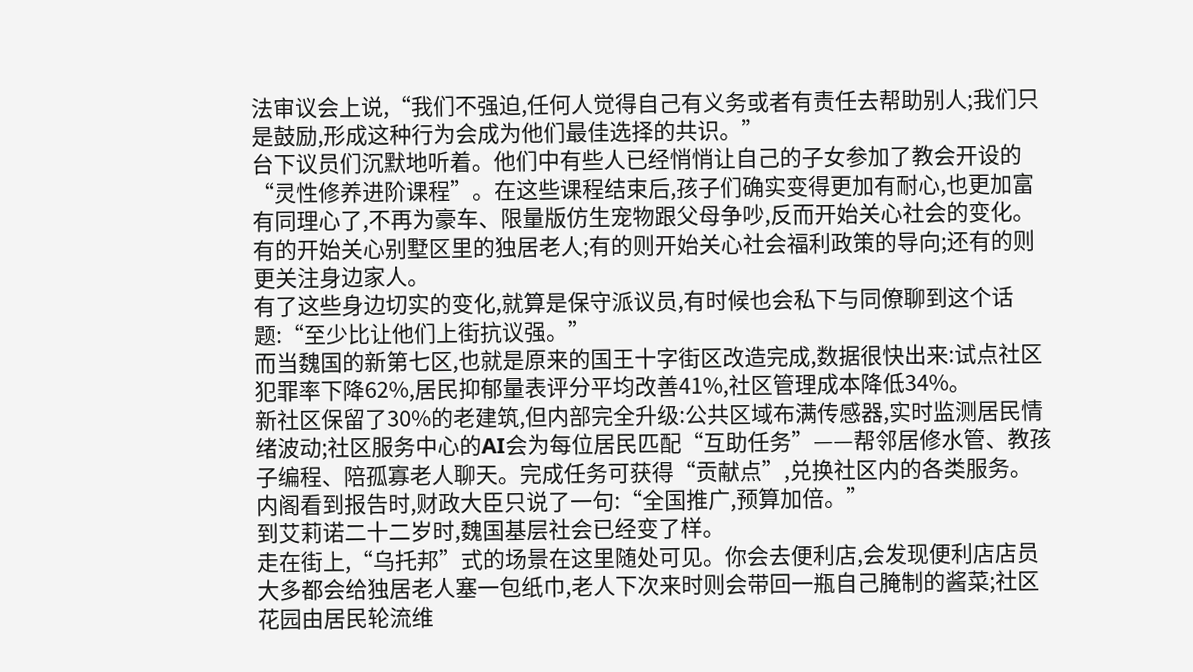法审议会上说,“我们不强迫,任何人觉得自己有义务或者有责任去帮助别人;我们只是鼓励,形成这种行为会成为他们最佳选择的共识。”
台下议员们沉默地听着。他们中有些人已经悄悄让自己的子女参加了教会开设的“灵性修养进阶课程”。在这些课程结束后,孩子们确实变得更加有耐心,也更加富有同理心了,不再为豪车、限量版仿生宠物跟父母争吵,反而开始关心社会的变化。有的开始关心别墅区里的独居老人;有的则开始关心社会福利政策的导向;还有的则更关注身边家人。
有了这些身边切实的变化,就算是保守派议员,有时候也会私下与同僚聊到这个话题:“至少比让他们上街抗议强。”
而当魏国的新第七区,也就是原来的国王十字街区改造完成,数据很快出来:试点社区犯罪率下降62%,居民抑郁量表评分平均改善41%,社区管理成本降低34%。
新社区保留了30%的老建筑,但内部完全升级:公共区域布满传感器,实时监测居民情绪波动;社区服务中心的AI会为每位居民匹配“互助任务”——帮邻居修水管、教孩子编程、陪孤寡老人聊天。完成任务可获得“贡献点”,兑换社区内的各类服务。
内阁看到报告时,财政大臣只说了一句:“全国推广,预算加倍。”
到艾莉诺二十二岁时,魏国基层社会已经变了样。
走在街上,“乌托邦”式的场景在这里随处可见。你会去便利店,会发现便利店店员大多都会给独居老人塞一包纸巾,老人下次来时则会带回一瓶自己腌制的酱菜;社区花园由居民轮流维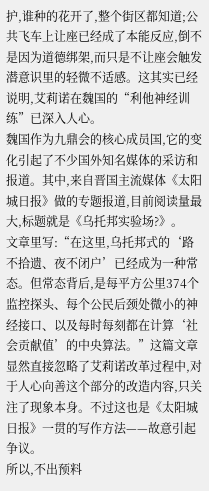护,谁种的花开了,整个街区都知道;公共飞车上让座已经成了本能反应,倒不是因为道德绑架,而只是不让座会触发潜意识里的轻微不适感。这其实已经说明,艾莉诺在魏国的“利他神经训练”已深入人心。
魏国作为九鼎会的核心成员国,它的变化引起了不少国外知名媒体的采访和报道。其中,来自晋国主流媒体《太阳城日报》做的专题报道,目前阅读量最大,标题就是《乌托邦实验场?》。
文章里写:“在这里,乌托邦式的‘路不拾遗、夜不闭户’已经成为一种常态。但常态背后,是每平方公里374个监控探头、每个公民后颈处微小的神经接口、以及每时每刻都在计算‘社会贡献值’的中央算法。”这篇文章显然直接忽略了艾莉诺改革过程中,对于人心向善这个部分的改造内容,只关注了现象本身。不过这也是《太阳城日报》一贯的写作方法——故意引起争议。
所以,不出预料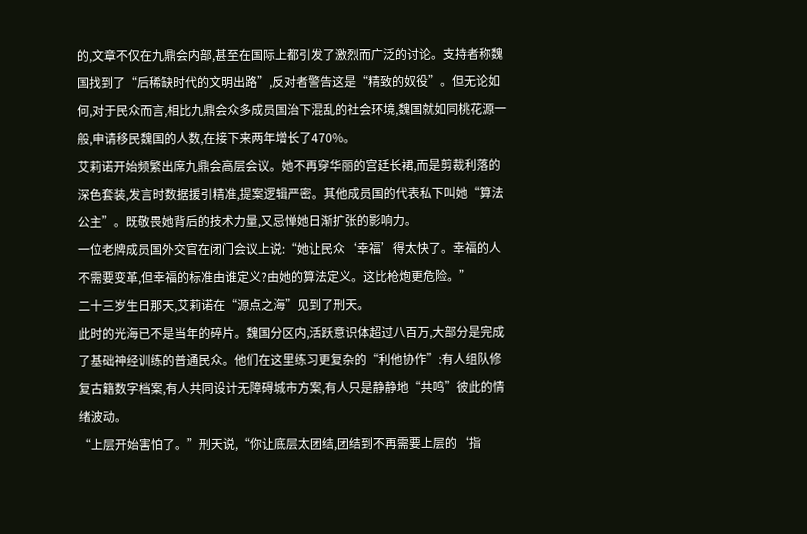的,文章不仅在九鼎会内部,甚至在国际上都引发了激烈而广泛的讨论。支持者称魏国找到了“后稀缺时代的文明出路”,反对者警告这是“精致的奴役”。但无论如何,对于民众而言,相比九鼎会众多成员国治下混乱的社会环境,魏国就如同桃花源一般,申请移民魏国的人数,在接下来两年增长了470%。
艾莉诺开始频繁出席九鼎会高层会议。她不再穿华丽的宫廷长裙,而是剪裁利落的深色套装,发言时数据援引精准,提案逻辑严密。其他成员国的代表私下叫她“算法公主”。既敬畏她背后的技术力量,又忌惮她日渐扩张的影响力。
一位老牌成员国外交官在闭门会议上说:“她让民众‘幸福’得太快了。幸福的人不需要变革,但幸福的标准由谁定义?由她的算法定义。这比枪炮更危险。”
二十三岁生日那天,艾莉诺在“源点之海”见到了刑天。
此时的光海已不是当年的碎片。魏国分区内,活跃意识体超过八百万,大部分是完成了基础神经训练的普通民众。他们在这里练习更复杂的“利他协作”:有人组队修复古籍数字档案,有人共同设计无障碍城市方案,有人只是静静地“共鸣”彼此的情绪波动。
“上层开始害怕了。”刑天说,“你让底层太团结,团结到不再需要上层的‘指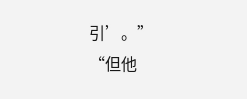引’。”
“但他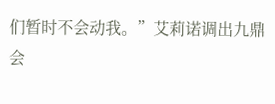们暂时不会动我。”艾莉诺调出九鼎会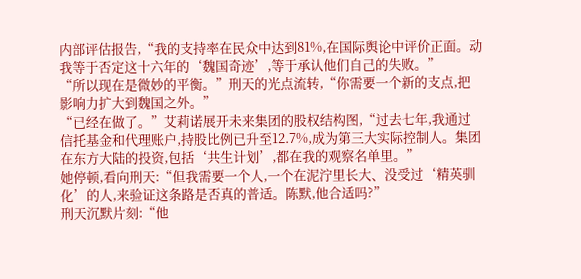内部评估报告,“我的支持率在民众中达到81%,在国际舆论中评价正面。动我等于否定这十六年的‘魏国奇迹’,等于承认他们自己的失败。”
“所以现在是微妙的平衡。”刑天的光点流转,“你需要一个新的支点,把影响力扩大到魏国之外。”
“已经在做了。”艾莉诺展开未来集团的股权结构图,“过去七年,我通过信托基金和代理账户,持股比例已升至12.7%,成为第三大实际控制人。集团在东方大陆的投资,包括‘共生计划’,都在我的观察名单里。”
她停顿,看向刑天:“但我需要一个人,一个在泥泞里长大、没受过‘精英驯化’的人,来验证这条路是否真的普适。陈默,他合适吗?”
刑天沉默片刻:“他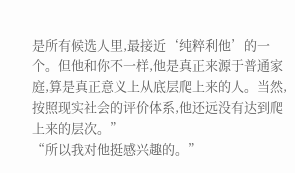是所有候选人里,最接近‘纯粹利他’的一个。但他和你不一样,他是真正来源于普通家庭,算是真正意义上从底层爬上来的人。当然,按照现实社会的评价体系,他还远没有达到爬上来的层次。”
“所以我对他挺感兴趣的。”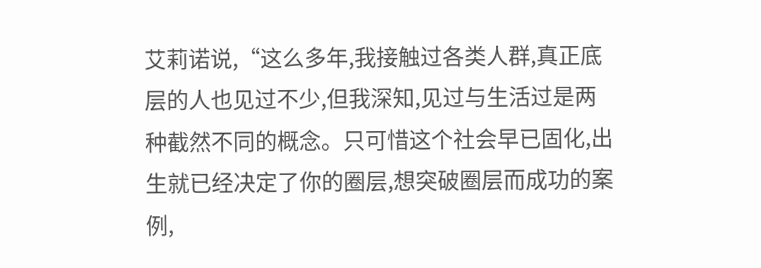艾莉诺说,“这么多年,我接触过各类人群,真正底层的人也见过不少,但我深知,见过与生活过是两种截然不同的概念。只可惜这个社会早已固化,出生就已经决定了你的圈层,想突破圈层而成功的案例,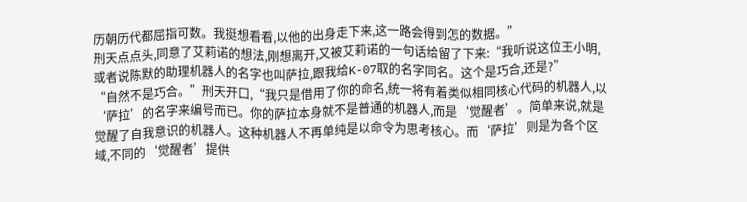历朝历代都屈指可数。我挺想看看,以他的出身走下来,这一路会得到怎的数据。”
刑天点点头,同意了艾莉诺的想法,刚想离开,又被艾莉诺的一句话给留了下来:“我听说这位王小明,或者说陈默的助理机器人的名字也叫萨拉,跟我给K-07取的名字同名。这个是巧合,还是?”
“自然不是巧合。”刑天开口,“我只是借用了你的命名,统一将有着类似相同核心代码的机器人,以‘萨拉’的名字来编号而已。你的萨拉本身就不是普通的机器人,而是‘觉醒者’。简单来说,就是觉醒了自我意识的机器人。这种机器人不再单纯是以命令为思考核心。而‘萨拉’则是为各个区域,不同的‘觉醒者’提供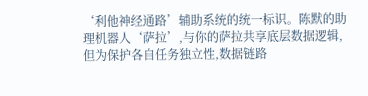‘利他神经通路’辅助系统的统一标识。陈默的助理机器人‘萨拉’,与你的萨拉共享底层数据逻辑,但为保护各自任务独立性,数据链路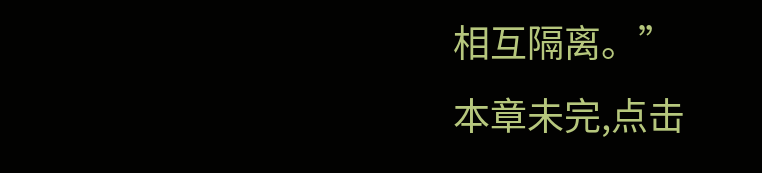相互隔离。”
本章未完,点击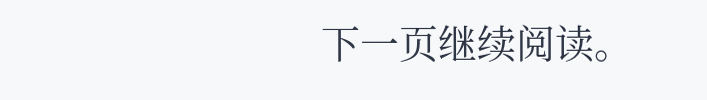下一页继续阅读。